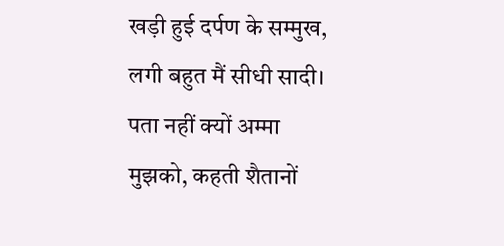खड़ी हुई दर्पण के सम्मुख, लगी बहुत मैं सीधी सादी। पता नहीं क्यों अम्मा मुझको, कहती शैतानों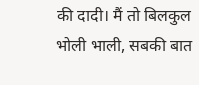की दादी। मैं तो बिलकुल भोली भाली, सबकी बात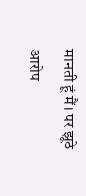मानती हूं मैं। पर झूठे आरोप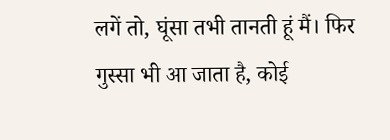लगें तो, घूंसा तभी तानती हूं मैं। फिर गुस्सा भी आ जाता है, कोई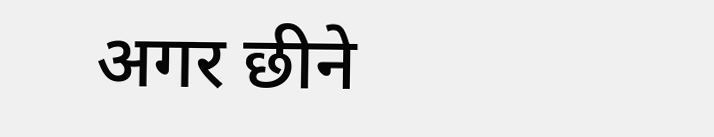अगर छीने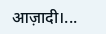आज़ादी।...